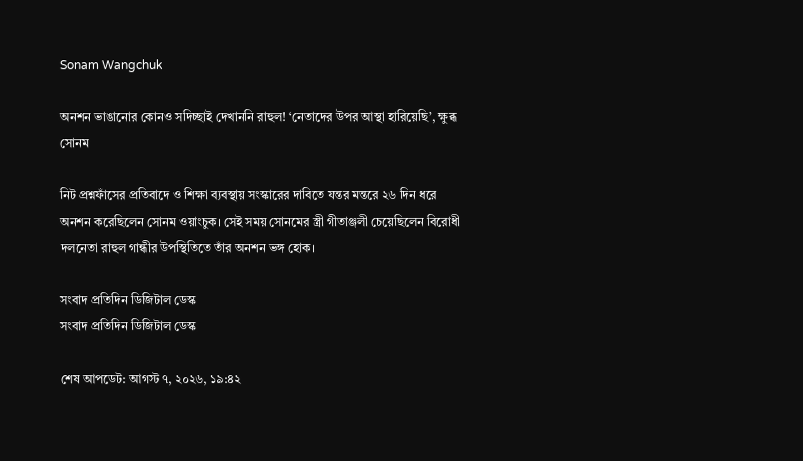Sonam Wangchuk

অনশন ভাঙানোর কোনও সদিচ্ছাই দেখাননি রাহুল! ‘নেতাদের উপর আস্থা হারিয়েছি’, ক্ষুব্ধ সোনম

নিট প্রশ্নফাঁসের প্রতিবাদে ও শিক্ষা ব্যবস্থায় সংস্কারের দাবিতে যন্তর মন্তরে ২৬ দিন ধরে অনশন করেছিলেন সোনম ওয়াংচুক। সেই সময় সোনমের স্ত্রী গীতাঞ্জলী চেয়েছিলেন বিরোধী দলনেতা রাহুল গান্ধীর উপস্থিতিতে তাঁর অনশন ভঙ্গ হোক।

সংবাদ প্রতিদিন ডিজিটাল ডেস্ক
সংবাদ প্রতিদিন ডিজিটাল ডেস্ক

শেষ আপডেট: আগস্ট ৭, ২০২৬, ১৯:৪২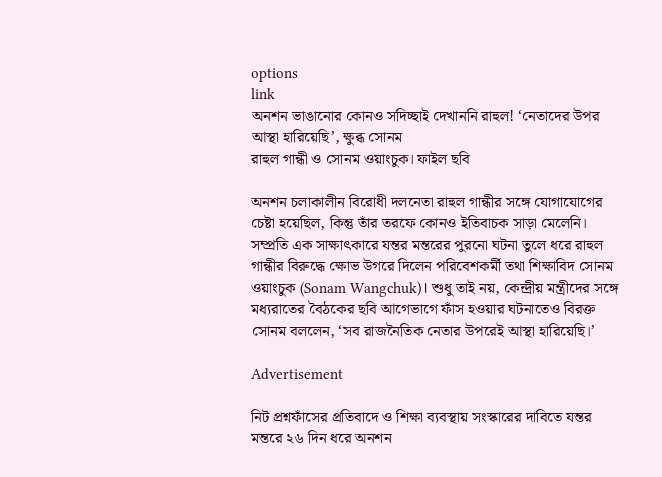options
link
অনশন ভাঙানোর কোনও সদিচ্ছাই দেখাননি রাহুল! ‘নেতাদের উপর আস্থা হারিয়েছি’, ক্ষুব্ধ সোনম
রাহুল গান্ধী ও সোনম ওয়াংচুক। ফাইল ছবি

অনশন চলাকালীন বিরোধী দলনেতা রাহুল গান্ধীর সঙ্গে যোগাযোগের চেষ্টা হয়েছিল, কিন্তু তাঁর তরফে কোনও ইতিবাচক সাড়া মেলেনি। সম্প্রতি এক সাক্ষাৎকারে যন্তর মন্তরের পুরনো ঘটনা তুলে ধরে রাহুল গান্ধীর বিরুদ্ধে ক্ষোভ উগরে দিলেন পরিবেশকর্মী তথা শিক্ষাবিদ সোনম ওয়াংচুক (Sonam Wangchuk)। শুধু তাই নয়, কেন্দ্রীয় মন্ত্রীদের সঙ্গে মধ্যরাতের বৈঠকের ছবি আগেভাগে ফাঁস হওয়ার ঘটনাতেও বিরক্ত সোনম বললেন, ‘সব রাজনৈতিক নেতার উপরেই আস্থা হারিয়েছি।’

Advertisement

নিট প্রশ্নফাঁসের প্রতিবাদে ও শিক্ষা ব্যবস্থায় সংস্কারের দাবিতে যন্তর মন্তরে ২৬ দিন ধরে অনশন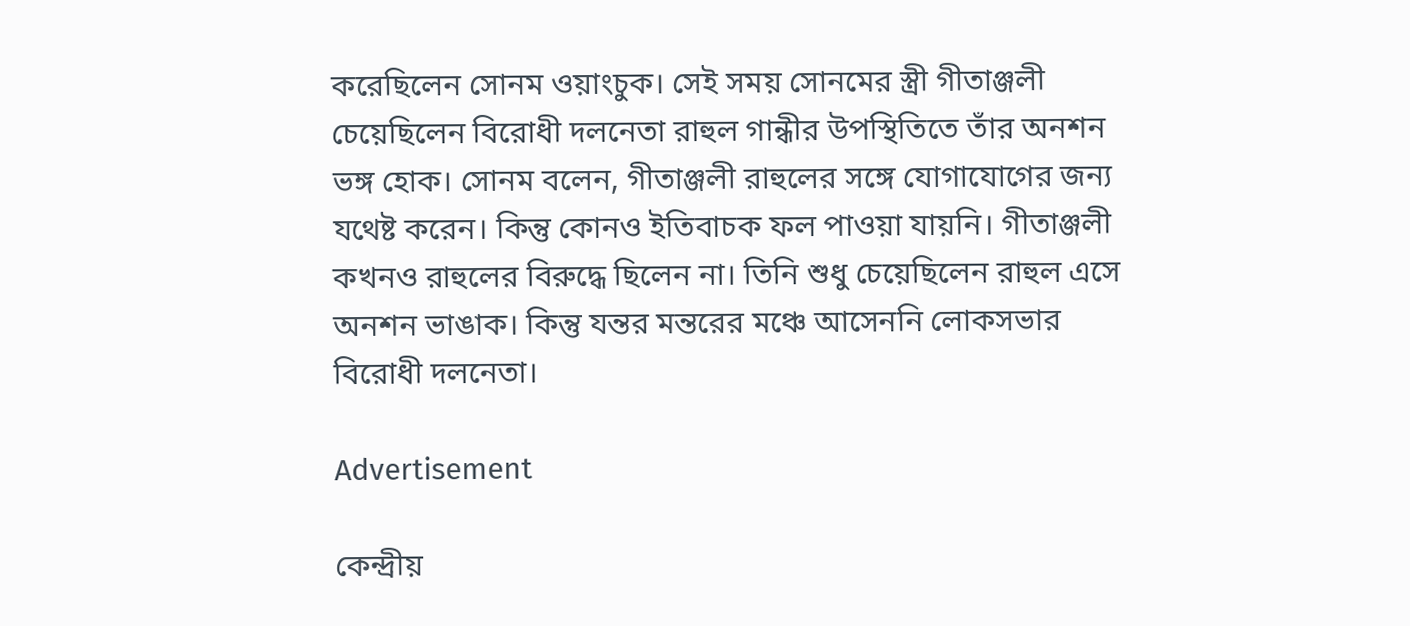করেছিলেন সোনম ওয়াংচুক। সেই সময় সোনমের স্ত্রী গীতাঞ্জলী চেয়েছিলেন বিরোধী দলনেতা রাহুল গান্ধীর উপস্থিতিতে তাঁর অনশন ভঙ্গ হোক। সোনম বলেন, গীতাঞ্জলী রাহুলের সঙ্গে যোগাযোগের জন্য যথেষ্ট করেন। কিন্তু কোনও ইতিবাচক ফল পাওয়া যায়নি। গীতাঞ্জলী কখনও রাহুলের বিরুদ্ধে ছিলেন না। তিনি শুধু চেয়েছিলেন রাহুল এসে অনশন ভাঙাক। কিন্তু যন্তর মন্তরের মঞ্চে আসেননি লোকসভার বিরোধী দলনেতা।

Advertisement

কেন্দ্রীয়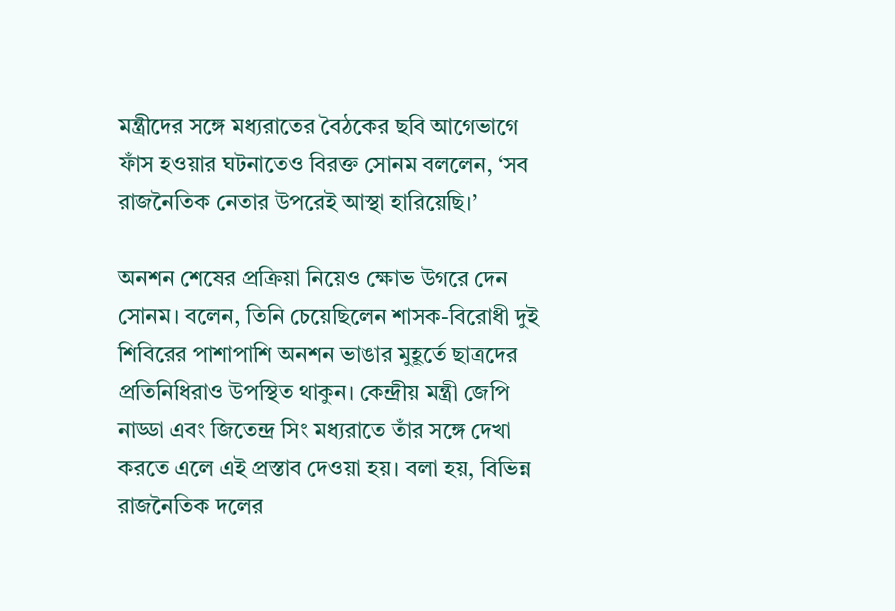মন্ত্রীদের সঙ্গে মধ্যরাতের বৈঠকের ছবি আগেভাগে ফাঁস হওয়ার ঘটনাতেও বিরক্ত সোনম বললেন, ‘সব রাজনৈতিক নেতার উপরেই আস্থা হারিয়েছি।’

অনশন শেষের প্রক্রিয়া নিয়েও ক্ষোভ উগরে দেন সোনম। বলেন, তিনি চেয়েছিলেন শাসক-বিরোধী দুই শিবিরের পাশাপাশি অনশন ভাঙার মুহূর্তে ছাত্রদের প্রতিনিধিরাও উপস্থিত থাকুন। কেন্দ্রীয় মন্ত্রী জেপি নাড্ডা এবং জিতেন্দ্র সিং মধ্যরাতে তাঁর সঙ্গে দেখা করতে এলে এই প্রস্তাব দেওয়া হয়। বলা হয়, বিভিন্ন রাজনৈতিক দলের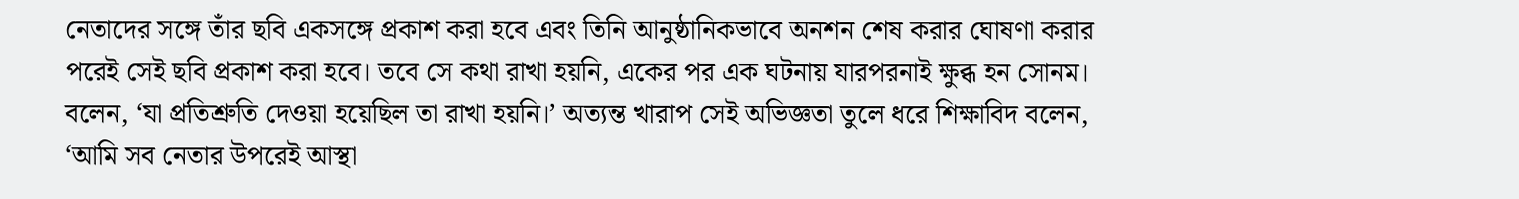নেতাদের সঙ্গে তাঁর ছবি একসঙ্গে প্রকাশ করা হবে এবং তিনি আনুষ্ঠানিকভাবে অনশন শেষ করার ঘোষণা করার পরেই সেই ছবি প্রকাশ করা হবে। তবে সে কথা রাখা হয়নি, একের পর এক ঘটনায় যারপরনাই ক্ষুব্ধ হন সোনম। বলেন, ‘যা প্রতিশ্রুতি দেওয়া হয়েছিল তা রাখা হয়নি।’ অত্যন্ত খারাপ সেই অভিজ্ঞতা তুলে ধরে শিক্ষাবিদ বলেন, ‘আমি সব নেতার উপরেই আস্থা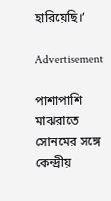হারিয়েছি।’

Advertisement

পাশাপাশি মাঝরাতে সোনমের সঙ্গে কেন্দ্রীয়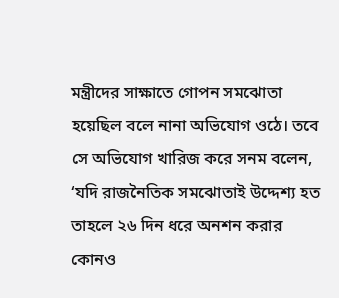মন্ত্রীদের সাক্ষাতে গোপন সমঝোতা হয়েছিল বলে নানা অভিযোগ ওঠে। তবে সে অভিযোগ খারিজ করে সনম বলেন, ‘যদি রাজনৈতিক সমঝোতাই উদ্দেশ্য হত তাহলে ২৬ দিন ধরে অনশন করার কোনও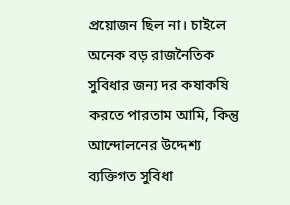প্রয়োজন ছিল না। চাইলে অনেক বড় রাজনৈতিক সুবিধার জন্য দর কষাকষি করতে পারতাম আমি, কিন্তু আন্দোলনের উদ্দেশ্য ব্যক্তিগত সুবিধা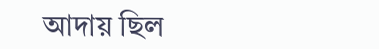আদায় ছিল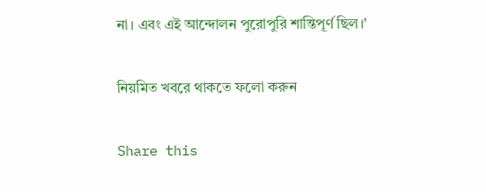না। এবং এই আন্দোলন পুরোপুরি শান্তিপূর্ণ ছিল।’

নিয়মিত খবরে থাকতে ফলো করুন

Share this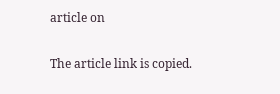article on

The article link is copied.